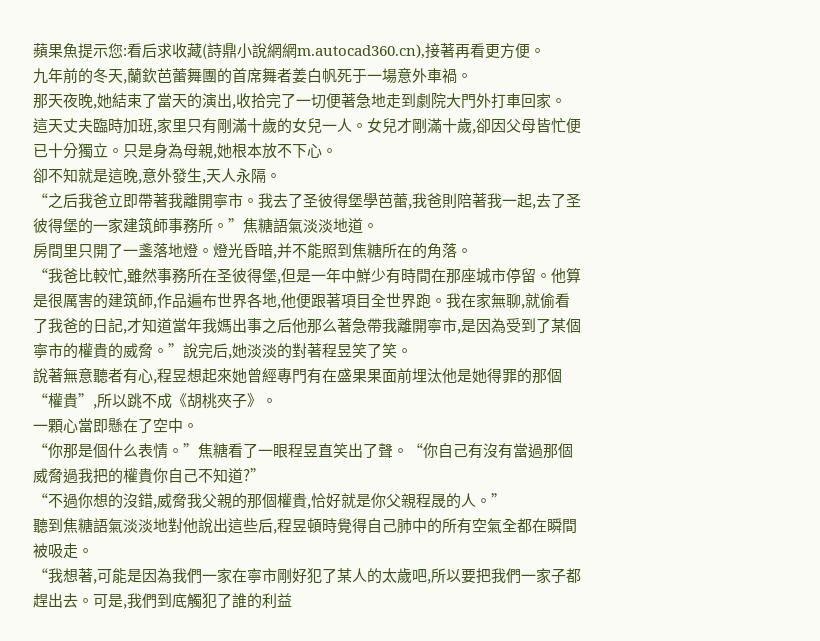蘋果魚提示您:看后求收藏(詩鼎小說網網m.autocad360.cn),接著再看更方便。
九年前的冬天,蘭欽芭蕾舞團的首席舞者姜白帆死于一場意外車禍。
那天夜晚,她結束了當天的演出,收拾完了一切便著急地走到劇院大門外打車回家。
這天丈夫臨時加班,家里只有剛滿十歲的女兒一人。女兒才剛滿十歲,卻因父母皆忙便已十分獨立。只是身為母親,她根本放不下心。
卻不知就是這晚,意外發生,天人永隔。
“之后我爸立即帶著我離開寧市。我去了圣彼得堡學芭蕾,我爸則陪著我一起,去了圣彼得堡的一家建筑師事務所。”焦糖語氣淡淡地道。
房間里只開了一盞落地燈。燈光昏暗,并不能照到焦糖所在的角落。
“我爸比較忙,雖然事務所在圣彼得堡,但是一年中鮮少有時間在那座城市停留。他算是很厲害的建筑師,作品遍布世界各地,他便跟著項目全世界跑。我在家無聊,就偷看了我爸的日記,才知道當年我媽出事之后他那么著急帶我離開寧市,是因為受到了某個寧市的權貴的威脅。”說完后,她淡淡的對著程昱笑了笑。
說著無意聽者有心,程昱想起來她曾經專門有在盛果果面前埋汰他是她得罪的那個“權貴”,所以跳不成《胡桃夾子》。
一顆心當即懸在了空中。
“你那是個什么表情。”焦糖看了一眼程昱直笑出了聲。“你自己有沒有當過那個威脅過我把的權貴你自己不知道?”
“不過你想的沒錯,威脅我父親的那個權貴,恰好就是你父親程晟的人。”
聽到焦糖語氣淡淡地對他說出這些后,程昱頓時覺得自己肺中的所有空氣全都在瞬間被吸走。
“我想著,可能是因為我們一家在寧市剛好犯了某人的太歲吧,所以要把我們一家子都趕出去。可是,我們到底觸犯了誰的利益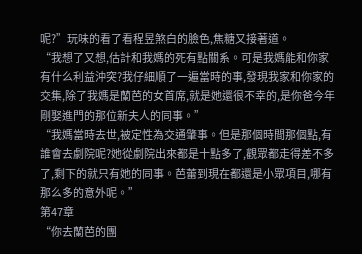呢?”玩味的看了看程昱煞白的臉色,焦糖又接著道。
“我想了又想,估計和我媽的死有點關系。可是我媽能和你家有什么利益沖突?我仔細順了一遍當時的事,發現我家和你家的交集,除了我媽是蘭芭的女首席,就是她還很不幸的,是你爸今年剛娶進門的那位新夫人的同事。”
“我媽當時去世,被定性為交通肇事。但是那個時間那個點,有誰會去劇院呢?她從劇院出來都是十點多了,觀眾都走得差不多了,剩下的就只有她的同事。芭蕾到現在都還是小眾項目,哪有那么多的意外呢。”
第47章
“你去蘭芭的團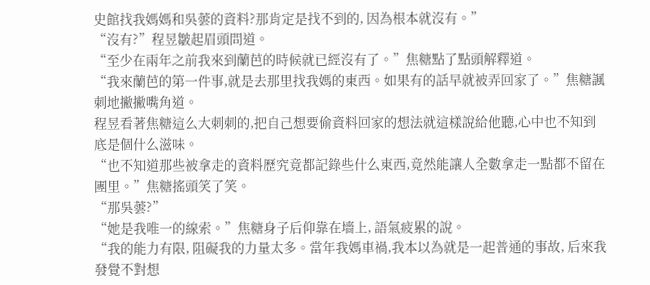史館找我媽媽和吳蕓的資料?那肯定是找不到的, 因為根本就沒有。”
“沒有?”程昱皺起眉頭問道。
“至少在兩年之前我來到蘭芭的時候就已經沒有了。”焦糖點了點頭解釋道。
“我來蘭芭的第一件事,就是去那里找我媽的東西。如果有的話早就被弄回家了。”焦糖諷刺地撇撇嘴角道。
程昱看著焦糖這么大刺刺的,把自己想要偷資料回家的想法就這樣說給他聽,心中也不知到底是個什么滋味。
“也不知道那些被拿走的資料歷究竟都記錄些什么東西,竟然能讓人全數拿走一點都不留在團里。”焦糖搖頭笑了笑。
“那吳蕓?”
“她是我唯一的線索。”焦糖身子后仰靠在墻上, 語氣疲累的說。
“我的能力有限, 阻礙我的力量太多。當年我媽車禍,我本以為就是一起普通的事故, 后來我發覺不對想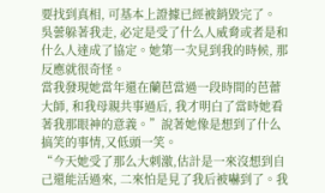要找到真相, 可基本上證據已經被銷毀完了。
吳蕓躲著我走, 必定是受了什么人威脅或者是和什么人達成了協定。她第一次見到我的時候, 那反應就很奇怪。
當我發現她當年還在蘭芭當過一段時間的芭蕾大師, 和我母親共事過后, 我才明白了當時她看著我那眼神的意義。”說著她像是想到了什么搞笑的事情,又低頭一笑。
“今天她受了那么大刺激,估計是一來沒想到自己還能活過來, 二來怕是見了我后被嚇到了。我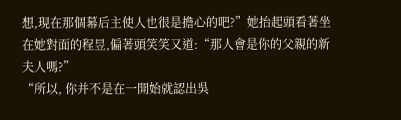想,現在那個幕后主使人也很是擔心的吧?”她抬起頭看著坐在她對面的程昱,偏著頭笑笑又道:“那人會是你的父親的新夫人嗎?”
“所以, 你并不是在一開始就認出吳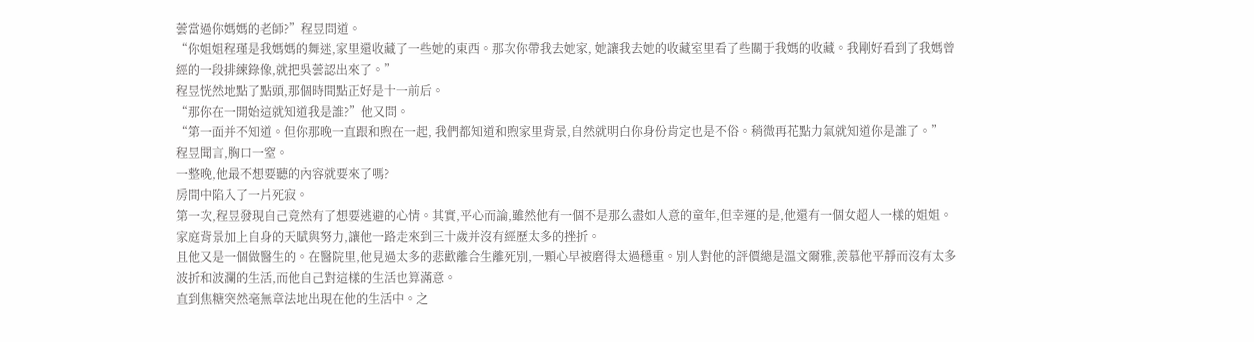蕓當過你媽媽的老師?”程昱問道。
“你姐姐程瑾是我媽媽的舞迷,家里還收藏了一些她的東西。那次你帶我去她家, 她讓我去她的收藏室里看了些關于我媽的收藏。我剛好看到了我媽曾經的一段排練錄像,就把吳蕓認出來了。”
程昱恍然地點了點頭,那個時間點正好是十一前后。
“那你在一開始這就知道我是誰?”他又問。
“第一面并不知道。但你那晚一直跟和煦在一起, 我們都知道和煦家里背景,自然就明白你身份肯定也是不俗。稍微再花點力氣就知道你是誰了。”
程昱聞言,胸口一窒。
一整晚,他最不想要聽的內容就要來了嗎?
房間中陷入了一片死寂。
第一次,程昱發現自己竟然有了想要逃避的心情。其實,平心而論,雖然他有一個不是那么盡如人意的童年,但幸運的是,他還有一個女超人一樣的姐姐。
家庭背景加上自身的天賦與努力,讓他一路走來到三十歲并沒有經歷太多的挫折。
且他又是一個做醫生的。在醫院里,他見過太多的悲歡離合生離死別,一顆心早被磨得太過穩重。別人對他的評價總是溫文爾雅,羨慕他平靜而沒有太多波折和波瀾的生活,而他自己對這樣的生活也算滿意。
直到焦糖突然毫無章法地出現在他的生活中。之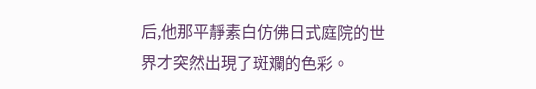后,他那平靜素白仿佛日式庭院的世界才突然出現了斑斕的色彩。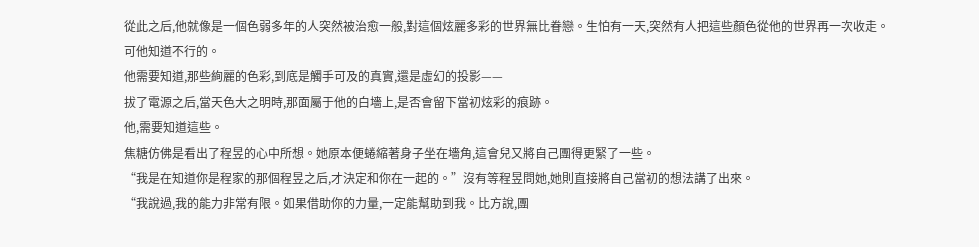從此之后,他就像是一個色弱多年的人突然被治愈一般,對這個炫麗多彩的世界無比眷戀。生怕有一天,突然有人把這些顏色從他的世界再一次收走。
可他知道不行的。
他需要知道,那些絢麗的色彩,到底是觸手可及的真實,還是虛幻的投影——
拔了電源之后,當天色大之明時,那面屬于他的白墻上,是否會留下當初炫彩的痕跡。
他,需要知道這些。
焦糖仿佛是看出了程昱的心中所想。她原本便蜷縮著身子坐在墻角,這會兒又將自己團得更緊了一些。
“我是在知道你是程家的那個程昱之后,才決定和你在一起的。”沒有等程昱問她,她則直接將自己當初的想法講了出來。
“我說過,我的能力非常有限。如果借助你的力量,一定能幫助到我。比方說,團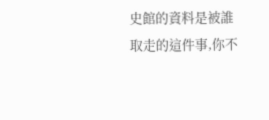史館的資料是被誰取走的這件事,你不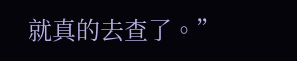就真的去查了。”